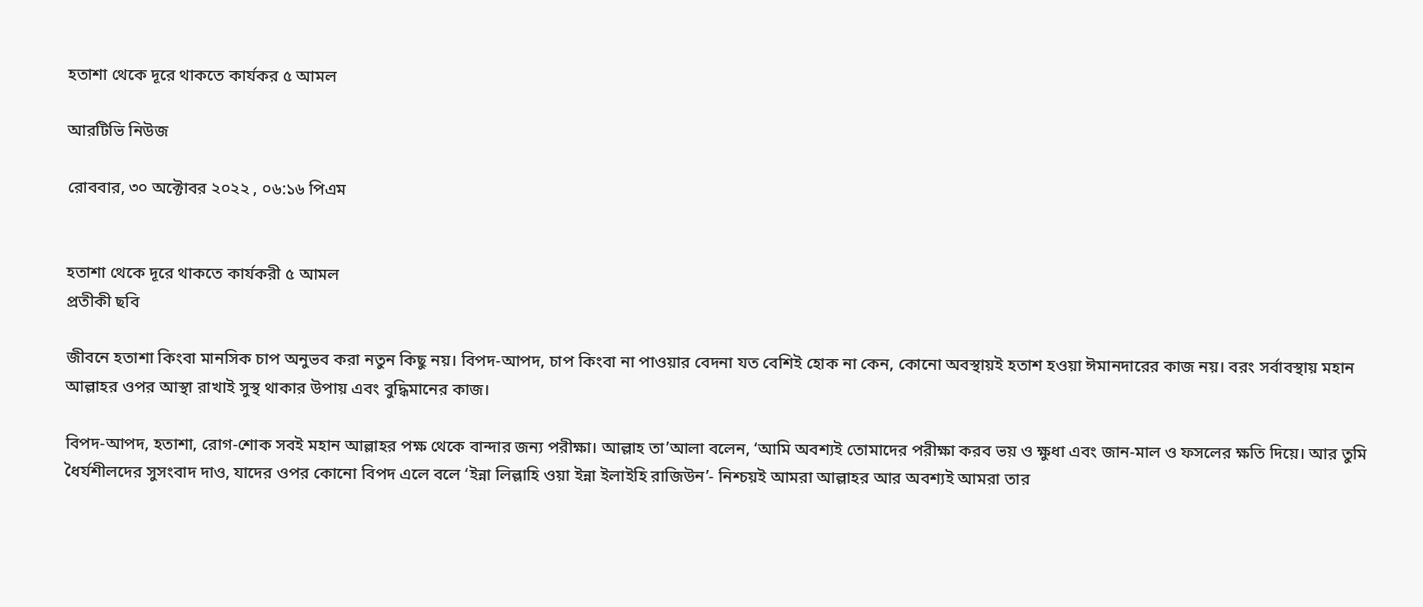হতাশা থেকে দূরে থাকতে কার্যকর ৫ আমল

আরটিভি নিউজ

রোববার, ৩০ অক্টোবর ২০২২ , ০৬:১৬ পিএম


হতাশা থেকে দূরে থাকতে কার্যকরী ৫ আমল
প্রতীকী ছবি

জীবনে হতাশা কিংবা মানসিক চাপ অনুভব করা নতুন কিছু নয়। বিপদ-আপদ, চাপ কিংবা না পাওয়ার বেদনা যত বেশিই হোক না কেন, কোনো অবস্থায়ই হতাশ হওয়া ঈমানদারের কাজ নয়। বরং সর্বাবস্থায় মহান আল্লাহর ওপর আস্থা রাখাই সুস্থ থাকার উপায় এবং বুদ্ধিমানের কাজ।

বিপদ-আপদ, হতাশা, রোগ-শোক সবই মহান আল্লাহর পক্ষ থেকে বান্দার জন্য পরীক্ষা। আল্লাহ তা’আলা বলেন, ‘আমি অবশ্যই তোমাদের পরীক্ষা করব ভয় ও ক্ষুধা এবং জান-মাল ও ফসলের ক্ষতি দিয়ে। আর তুমি ধৈর্যশীলদের সুসংবাদ দাও, যাদের ওপর কোনো বিপদ এলে বলে ‘ইন্না লিল্লাহি ওয়া ইন্না ইলাইহি রাজিউন’- নিশ্চয়ই আমরা আল্লাহর আর অবশ্যই আমরা তার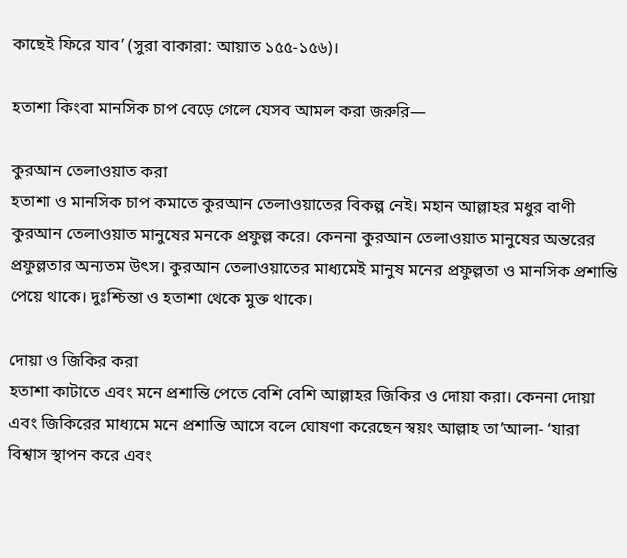কাছেই ফিরে যাব’ (সুরা বাকারা: আয়াত ১৫৫-১৫৬)।

হতাশা কিংবা মানসিক চাপ বেড়ে গেলে যেসব আমল করা জরুরি—

কুরআন তেলাওয়াত করা
হতাশা ও মানসিক চাপ কমাতে কুরআন তেলাওয়াতের বিকল্প নেই। মহান আল্লাহর মধুর বাণী কুরআন তেলাওয়াত মানুষের মনকে প্রফুল্ল করে। কেননা কুরআন তেলাওয়াত মানুষের অন্তরের প্রফুল্লতার অন্যতম উৎস। কুরআন তেলাওয়াতের মাধ্যমেই মানুষ মনের প্রফুল্লতা ও মানসিক প্রশান্তি পেয়ে থাকে। দুঃশ্চিন্তা ও হতাশা থেকে মুক্ত থাকে।

দোয়া ও জিকির করা
হতাশা কাটাতে এবং মনে প্রশান্তি পেতে বেশি বেশি আল্লাহর জিকির ও দোয়া করা। কেননা দোয়া এবং জিকিরের মাধ্যমে মনে প্রশান্তি আসে বলে ঘোষণা করেছেন স্বয়ং আল্লাহ তা’আলা- ‘যারা বিশ্বাস স্থাপন করে এবং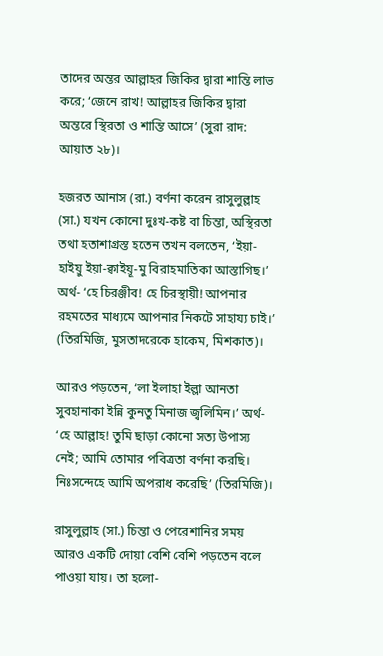তাদের অন্তর আল্লাহর জিকির দ্বারা শান্তি লাভ করে; ‘জেনে রাখ! আল্লাহর জিকির দ্বারা অন্তরে স্থিরতা ও শান্তি আসে’ (সুরা রাদ: আয়াত ২৮)।

হজরত আনাস (রা.) বর্ণনা করেন রাসুলুল্লাহ (সা.) যখন কোনো দুঃখ-কষ্ট বা চিন্তা, অস্থিরতা তথা হতাশাগ্রস্ত হতেন তখন বলতেন, ‘ইয়া-হাইয়ু ইয়া-ক্বাইয়ূ-মু বিরাহমাতিকা আস্তাগিছ।’ অর্থ- ‘হে চিরঞ্জীব! হে চিরস্থায়ী! আপনার রহমতের মাধ্যমে আপনার নিকটে সাহায্য চাই।’ (তিরমিজি, মুসতাদরেকে হাকেম, মিশকাত)।

আরও পড়তেন, ‘লা ইলাহা ইল্লা আনতা সুবহানাকা ইন্নি কুনতু মিনাজ জ্বলিমিন।’ অর্থ- ‘হে আল্লাহ! তুমি ছাড়া কোনো সত্য উপাস্য নেই; আমি তোমার পবিত্রতা বর্ণনা করছি। নিঃসন্দেহে আমি অপরাধ করেছি’ (তিরমিজি)।

রাসুলুল্লাহ (সা.) চিন্তা ও পেরেশানির সময় আরও একটি দোয়া বেশি বেশি পড়তেন বলে পাওয়া যায়। তা হলো-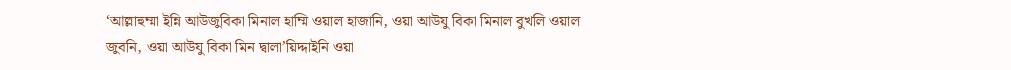‘আল্লাহুম্মা ইন্নি আউজুবিকা মিনাল হাম্মি ওয়াল হাজানি, ওয়া আউযু বিকা মিনাল বুখলি ওয়াল জুবনি, ওয়া আউযু বিকা মিন দ্বালা’য়িদ্দাইনি ওয়া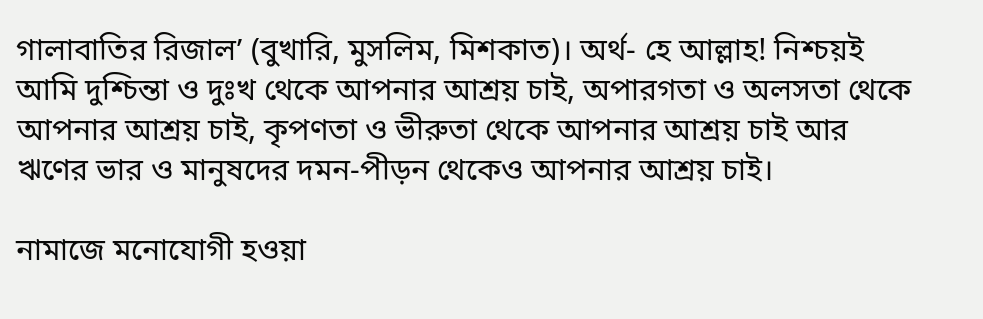গালাবাতির রিজাল’ (বুখারি, মুসলিম, মিশকাত)। অর্থ- হে আল্লাহ! নিশ্চয়ই আমি দুশ্চিন্তা ও দুঃখ থেকে আপনার আশ্রয় চাই, অপারগতা ও অলসতা থেকে আপনার আশ্রয় চাই, কৃপণতা ও ভীরুতা থেকে আপনার আশ্রয় চাই আর ঋণের ভার ও মানুষদের দমন-পীড়ন থেকেও আপনার আশ্রয় চাই।

নামাজে মনোযোগী হওয়া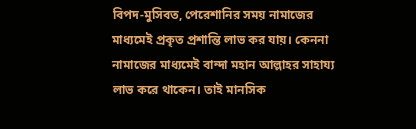বিপদ-মুসিবত, পেরেশানির সময় নামাজের মাধ্যমেই প্রকৃত প্রশান্তি লাভ কর যায়। কেননা নামাজের মাধ্যমেই বান্দা মহান আল্লাহর সাহায্য লাভ করে থাকেন। তাই মানসিক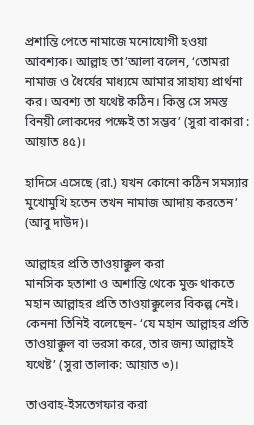প্রশান্তি পেতে নামাজে মনোযোগী হওয়া আবশ্যক। আল্লাহ তা’আলা বলেন, ‘তোমরা নামাজ ও ধৈর্যের মাধ্যমে আমার সাহায্য প্রার্থনা কর। অবশ্য তা যথেষ্ট কঠিন। কিন্তু সে সমস্ত বিনয়ী লোকদের পক্ষেই তা সম্ভব’ (সুরা বাকারা : আয়াত ৪৫)।

হাদিসে এসেছে (রা.) যখন কোনো কঠিন সমস্যার মুখোমুখি হতেন তখন নামাজ আদায় করতেন’ (আবু দাউদ)।

আল্লাহর প্রতি তাওয়াক্কুল করা
মানসিক হতাশা ও অশান্তি থেকে মুক্ত থাকতে মহান আল্লাহর প্রতি তাওয়াক্কুলের বিকল্প নেই। কেননা তিনিই বলেছেন- ‘যে মহান আল্লাহর প্রতি তাওয়াক্কুল বা ভরসা করে, তার জন্য আল্লাহই যথেষ্ট’ (সুরা তালাক: আয়াত ৩)।

তাওবাহ-ইসতেগফার করা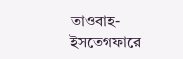তাওবাহ-ইসতেগফারে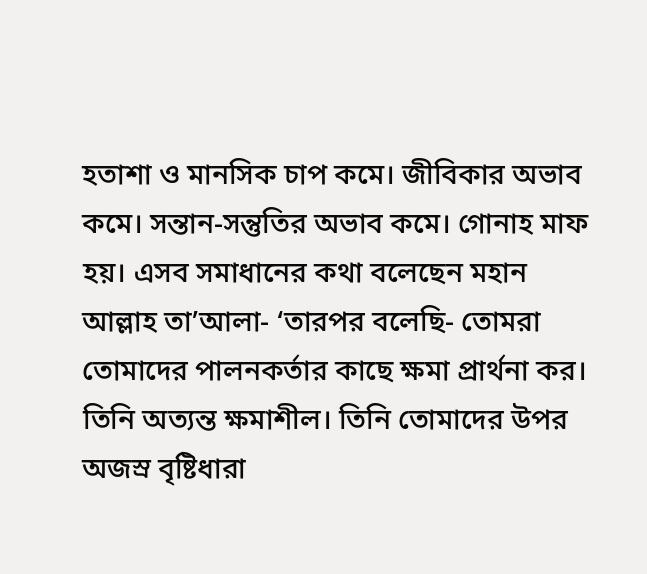হতাশা ও মানসিক চাপ কমে। জীবিকার অভাব কমে। সন্তান-সন্তুতির অভাব কমে। গোনাহ মাফ হয়। এসব সমাধানের কথা বলেছেন মহান আল্লাহ তা’আলা- ‘তারপর বলেছি- তোমরা তোমাদের পালনকর্তার কাছে ক্ষমা প্রার্থনা কর। তিনি অত্যন্ত ক্ষমাশীল। তিনি তোমাদের উপর অজস্র বৃষ্টিধারা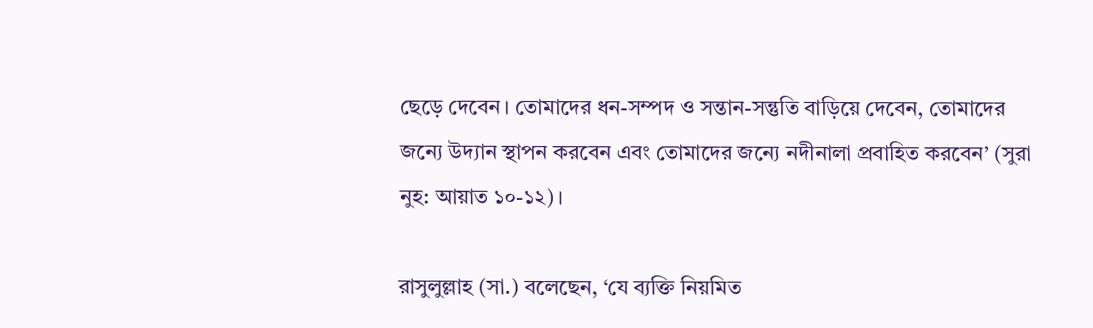ছেড়ে দেবেন। তোমাদের ধন-সম্পদ ও সন্তান-সন্তুতি বাড়িয়ে দেবেন, তোমাদের জন্যে উদ্যান স্থাপন করবেন এবং তোমাদের জন্যে নদীনালা প্রবাহিত করবেন’ (সুরা নুহ: আয়াত ১০-১২)।

রাসুলুল্লাহ (সা.) বলেছেন, ‘যে ব্যক্তি নিয়মিত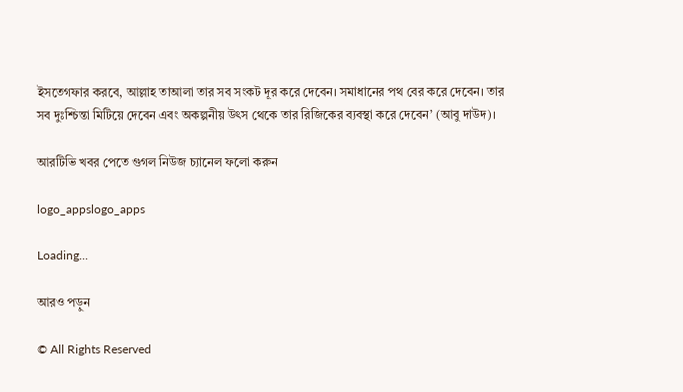ইসতেগফার করবে, আল্লাহ তাআলা তার সব সংকট দূর করে দেবেন। সমাধানের পথ বের করে দেবেন। তার সব দুঃশ্চিন্তা মিটিয়ে দেবেন এবং অকল্পনীয় উৎস থেকে তার রিজিকের ব্যবস্থা করে দেবেন’ (আবু দাউদ)।

আরটিভি খবর পেতে গুগল নিউজ চ্যানেল ফলো করুন

logo_appslogo_apps

Loading...

আরও পড়ুন

© All Rights Reserved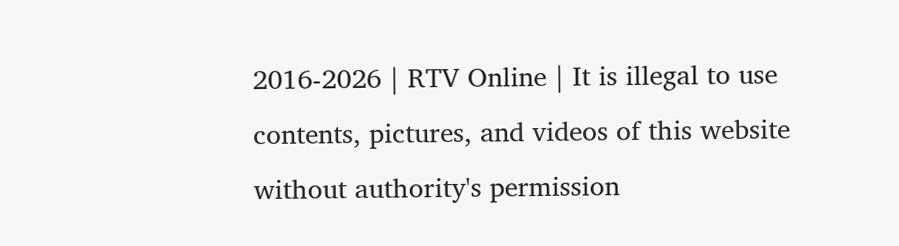2016-2026 | RTV Online | It is illegal to use contents, pictures, and videos of this website without authority's permission